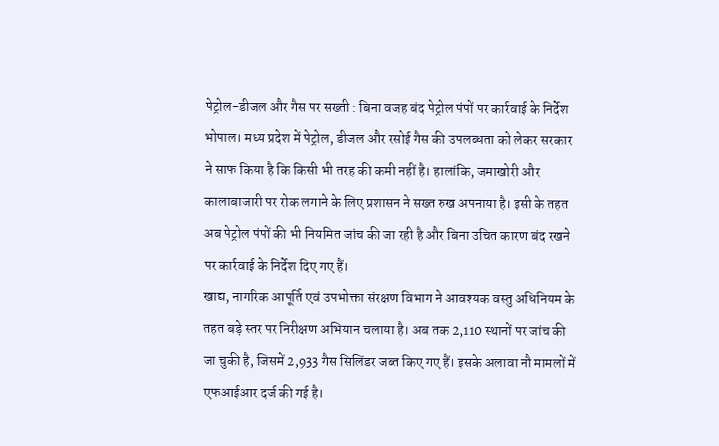पेट्रोल-डीजल और गैस पर सख्ती : बिना वजह बंद पेट्रोल पंपों पर कार्रवाई के निर्देश
भोपाल। मध्य प्रदेश में पेट्रोल, डीजल और रसोई गैस की उपलब्धता को लेकर सरकार ने साफ किया है कि किसी भी तरह की कमी नहीं है। हालांकि, जमाखोरी और कालाबाजारी पर रोक लगाने के लिए प्रशासन ने सख्त रुख अपनाया है। इसी के तहत अब पेट्रोल पंपों की भी नियमित जांच की जा रही है और बिना उचित कारण बंद रखने पर कार्रवाई के निर्देश दिए गए हैं।
खाद्य, नागरिक आपूर्ति एवं उपभोक्ता संरक्षण विभाग ने आवश्यक वस्तु अधिनियम के तहत बड़े स्तर पर निरीक्षण अभियान चलाया है। अब तक 2,110 स्थानों पर जांच की जा चुकी है, जिसमें 2,933 गैस सिलिंडर जब्त किए गए हैं। इसके अलावा नौ मामलों में एफआईआर दर्ज की गई है।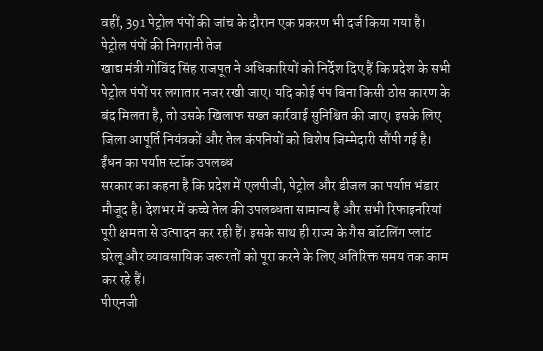वहीं, 391 पेट्रोल पंपों की जांच के दौरान एक प्रकरण भी दर्ज किया गया है।
पेट्रोल पंपों की निगरानी तेज
खाद्य मंत्री गोविंद सिंह राजपूत ने अधिकारियों को निर्देश दिए हैं कि प्रदेश के सभी पेट्रोल पंपों पर लगातार नजर रखी जाए। यदि कोई पंप बिना किसी ठोस कारण के बंद मिलता है, तो उसके खिलाफ सख्त कार्रवाई सुनिश्चित की जाए। इसके लिए जिला आपूर्ति नियंत्रकों और तेल कंपनियों को विशेष जिम्मेदारी सौंपी गई है।
ईंधन का पर्याप्त स्टॉक उपलब्ध
सरकार का कहना है कि प्रदेश में एलपीजी, पेट्रोल और डीजल का पर्याप्त भंडार मौजूद है। देशभर में कच्चे तेल की उपलब्धता सामान्य है और सभी रिफाइनरियां पूरी क्षमता से उत्पादन कर रही हैं। इसके साथ ही राज्य के गैस बॉटलिंग प्लांट घरेलू और व्यावसायिक जरूरतों को पूरा करने के लिए अतिरिक्त समय तक काम कर रहे हैं।
पीएनजी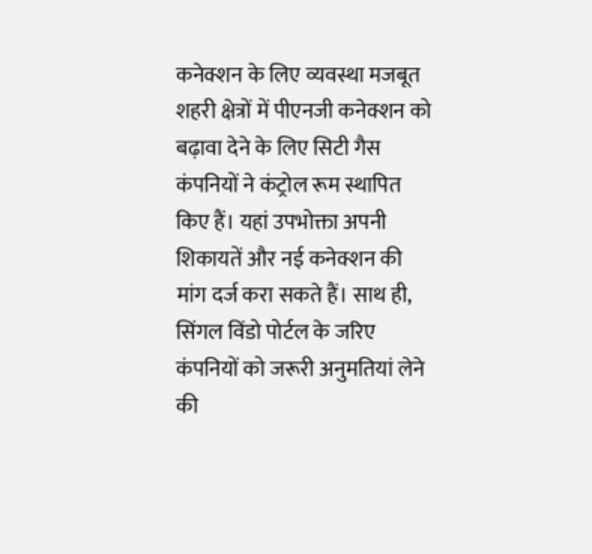कनेक्शन के लिए व्यवस्था मजबूत
शहरी क्षेत्रों में पीएनजी कनेक्शन को बढ़ावा देने के लिए सिटी गैस कंपनियों ने कंट्रोल रूम स्थापित किए हैं। यहां उपभोक्ता अपनी शिकायतें और नई कनेक्शन की मांग दर्ज करा सकते हैं। साथ ही, सिंगल विंडो पोर्टल के जरिए कंपनियों को जरूरी अनुमतियां लेने की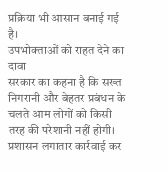प्रक्रिया भी आसान बनाई गई है।
उपभोक्ताओं को राहत देने का दावा
सरकार का कहना है कि सख्त निगरानी और बेहतर प्रबंधन के चलते आम लोगों को किसी तरह की परेशानी नहीं होगी। प्रशासन लगातार कार्रवाई कर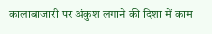कालाबाजारी पर अंकुश लगाने की दिशा में काम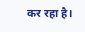कर रहा है।